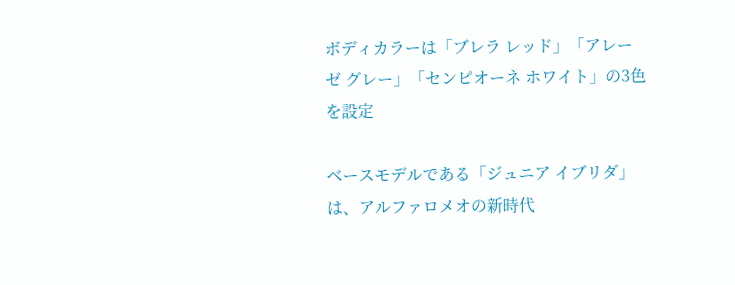ボディカラーは「ブレラ レッド」「アレーゼ グレー」「センピオーネ ホワイト」の3色を設定

ベースモデルである「ジュニア イブリダ」は、アルファロメオの新時代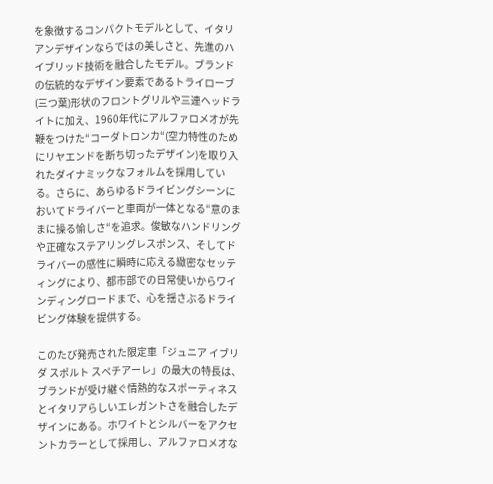を象徴するコンパクトモデルとして、イタリアンデザインならではの美しさと、先進のハイブリッド技術を融合したモデル。ブランドの伝統的なデザイン要素であるトライローブ(三つ葉)形状のフロントグリルや三連ヘッドライトに加え、1960年代にアルファロメオが先鞭をつけた“コーダトロンカ“(空力特性のためにリヤエンドを断ち切ったデザイン)を取り入れたダイナミックなフォルムを採用している。さらに、あらゆるドライビングシーンにおいてドライバーと車両が一体となる“意のままに操る愉しさ“を追求。俊敏なハンドリングや正確なステアリングレスポンス、そしてドライバーの感性に瞬時に応える緻密なセッティングにより、都市部での日常使いからワインディングロードまで、心を揺さぶるドライビング体験を提供する。

このたび発売された限定車「ジュニア イブリダ スポルト スペチアーレ」の最大の特長は、ブランドが受け継ぐ情熱的なスポーティネスとイタリアらしいエレガントさを融合したデザインにある。ホワイトとシルバーをアクセントカラーとして採用し、アルファロメオな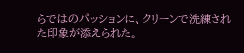らではのパッションに、クリーンで洗練された印象が添えられた。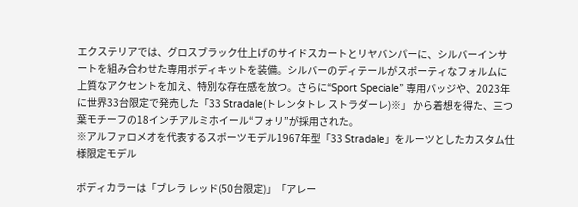エクステリアでは、グロスブラック仕上げのサイドスカートとリヤバンパーに、シルバーインサートを組み合わせた専用ボディキットを装備。シルバーのディテールがスポーティなフォルムに上質なアクセントを加え、特別な存在感を放つ。さらに“Sport Speciale” 専用バッジや、2023年に世界33台限定で発売した「33 Stradale(トレンタトレ ストラダーレ)※」 から着想を得た、三つ葉モチーフの18インチアルミホイール“フォリ”が採用された。
※アルファロメオを代表するスポーツモデル1967年型「33 Stradale」をルーツとしたカスタム仕様限定モデル

ボディカラーは「ブレラ レッド(50台限定)」「アレー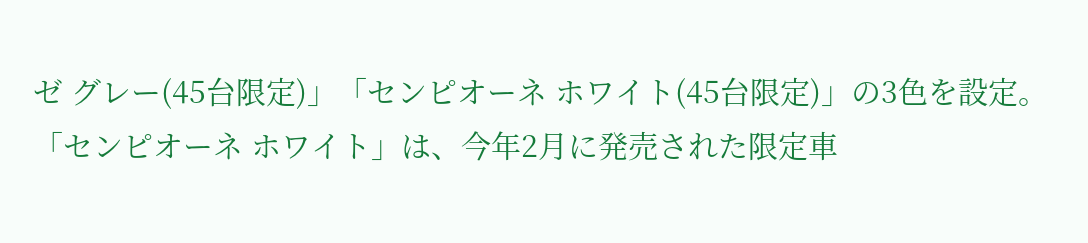ゼ グレー(45台限定)」「センピオーネ ホワイト(45台限定)」の3色を設定。「センピオーネ ホワイト」は、今年2月に発売された限定車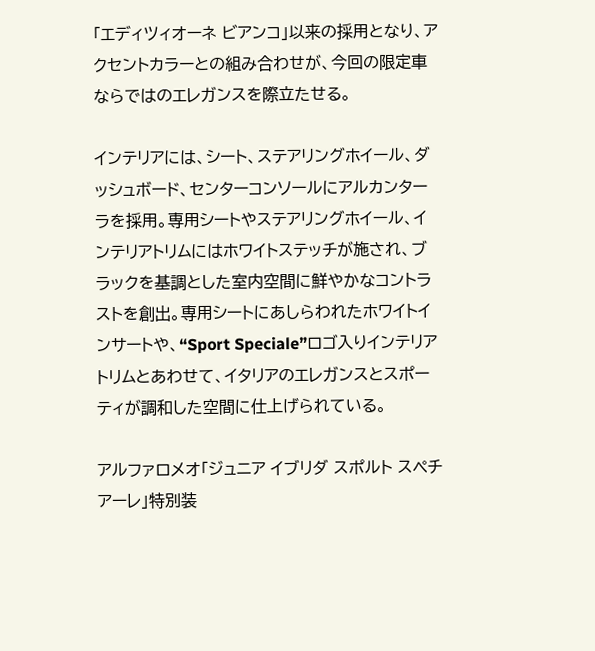「エディツィオーネ ビアンコ」以来の採用となり、アクセントカラーとの組み合わせが、今回の限定車ならではのエレガンスを際立たせる。

インテリアには、シート、ステアリングホイール、ダッシュボード、センターコンソールにアルカンターラを採用。専用シートやステアリングホイール、インテリアトリムにはホワイトステッチが施され、ブラックを基調とした室内空間に鮮やかなコントラストを創出。専用シートにあしらわれたホワイトインサートや、“Sport Speciale”ロゴ入りインテリアトリムとあわせて、イタリアのエレガンスとスポーティが調和した空間に仕上げられている。

アルファロメオ「ジュニア イブリダ スポルト スペチアーレ」特別装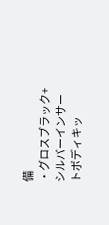備
・グロスブラック+シルバーインサートボディキッ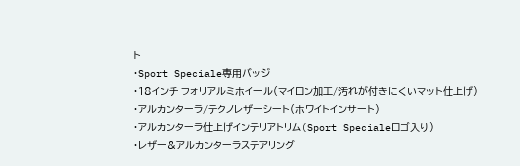ト
・Sport Speciale専用バッジ
・18インチ フォリアルミホイール(マイロン加工/汚れが付きにくいマット仕上げ)
・アルカンターラ/テクノレザーシート(ホワイトインサート)
・アルカンターラ仕上げインテリアトリム(Sport Specialeロゴ入り)
・レザー&アルカンターラステアリング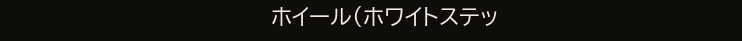ホイール(ホワイトステッ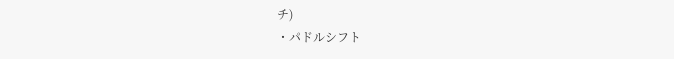チ)
・パドルシフト